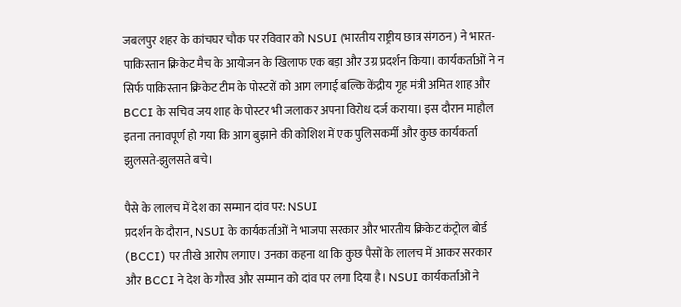जबलपुर शहर के कांचघर चौक पर रविवार को NSUI (भारतीय राष्ट्रीय छात्र संगठन) ने भारत-पाकिस्तान क्रिकेट मैच के आयोजन के खिलाफ एक बड़ा और उग्र प्रदर्शन किया। कार्यकर्ताओं ने न सिर्फ पाकिस्तान क्रिकेट टीम के पोस्टरों को आग लगाई बल्कि केंद्रीय गृह मंत्री अमित शाह और BCCI के सचिव जय शाह के पोस्टर भी जलाकर अपना विरोध दर्ज कराया। इस दौरान माहौल इतना तनावपूर्ण हो गया कि आग बुझाने की कोशिश में एक पुलिसकर्मी और कुछ कार्यकर्ता झुलसते-झुलसते बचे।

पैसे के लालच में देश का सम्मान दांव पर: NSUI
प्रदर्शन के दौरान, NSUI के कार्यकर्ताओं ने भाजपा सरकार और भारतीय क्रिकेट कंट्रोल बोर्ड (BCCI) पर तीखे आरोप लगाए। उनका कहना था कि कुछ पैसों के लालच में आकर सरकार और BCCI ने देश के गौरव और सम्मान को दांव पर लगा दिया है। NSUI कार्यकर्ताओं ने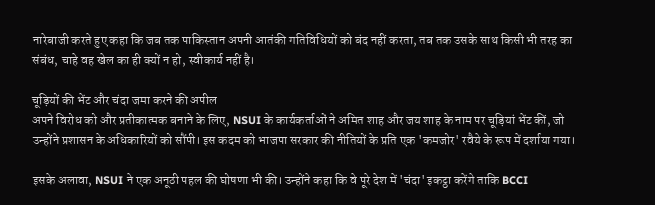नारेबाजी करते हुए कहा कि जब तक पाकिस्तान अपनी आतंकी गतिविधियों को बंद नहीं करता, तब तक उसके साथ किसी भी तरह का संबंध, चाहे वह खेल का ही क्यों न हो, स्वीकार्य नहीं है।

चूड़ियों की भेंट और चंदा जमा करने की अपील
अपने विरोध को और प्रतीकात्मक बनाने के लिए, NSUI के कार्यकर्ताओं ने अमित शाह और जय शाह के नाम पर चूड़ियां भेंट कीं, जो उन्होंने प्रशासन के अधिकारियों को सौंपी। इस कदम को भाजपा सरकार की नीतियों के प्रति एक 'कमजोर' रवैये के रूप में दर्शाया गया।

इसके अलावा, NSUI ने एक अनूठी पहल की घोषणा भी की। उन्होंने कहा कि वे पूरे देश में 'चंदा' इकट्ठा करेंगे ताकि BCCI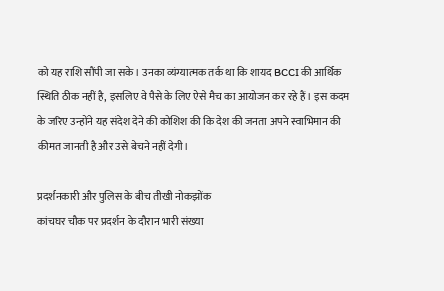को यह राशि सौंपी जा सके। उनका व्यंग्यात्मक तर्क था कि शायद BCCI की आर्थिक स्थिति ठीक नहीं है, इसलिए वे पैसे के लिए ऐसे मैच का आयोजन कर रहे हैं। इस कदम के जरिए उन्होंने यह संदेश देने की कोशिश की कि देश की जनता अपने स्वाभिमान की कीमत जानती है और उसे बेचने नहीं देगी।

प्रदर्शनकारी और पुलिस के बीच तीखी नोकझोंक
कांचघर चौक पर प्रदर्शन के दौरान भारी संख्या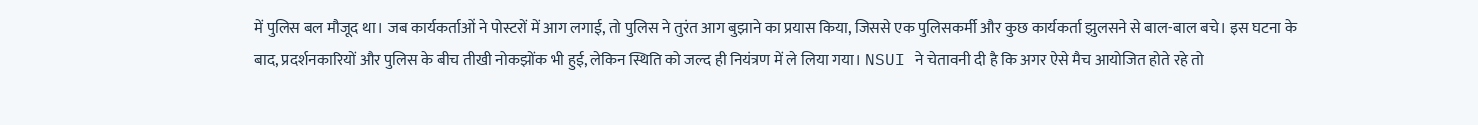में पुलिस बल मौजूद था। जब कार्यकर्ताओं ने पोस्टरों में आग लगाई, तो पुलिस ने तुरंत आग बुझाने का प्रयास किया, जिससे एक पुलिसकर्मी और कुछ कार्यकर्ता झुलसने से बाल-बाल बचे। इस घटना के बाद, प्रदर्शनकारियों और पुलिस के बीच तीखी नोकझोंक भी हुई, लेकिन स्थिति को जल्द ही नियंत्रण में ले लिया गया। NSUI ने चेतावनी दी है कि अगर ऐसे मैच आयोजित होते रहे तो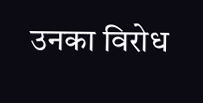उनका विरोध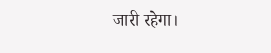जारी रहेगा।